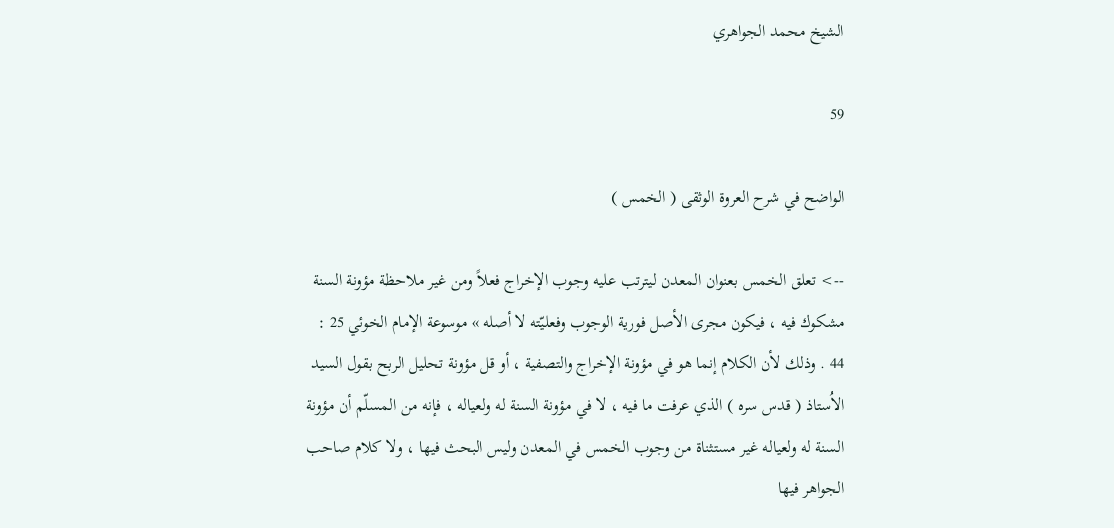الشيخ محمد الجواهري

59

الواضح في شرح العروة الوثقى ( الخمس )

--> تعلق الخمس بعنوان المعدن ليترتب عليه وجوب الإخراج فعلاً ومن غير ملاحظة مؤونة السنة مشكوك فيه ، فيكون مجرى الأصل فورية الوجوب وفعليّته لا أصله » موسوعة الإمام الخوئي 25 : 44 . وذلك لأن الكلام إنما هو في مؤونة الإخراج والتصفية ، أو قل مؤونة تحليل الربح بقول السيد الاُستاذ ( قدس سره ) الذي عرفت ما فيه ، لا في مؤونة السنة له ولعياله ، فإنه من المسلّم أن مؤونة السنة له ولعياله غير مستثناة من وجوب الخمس في المعدن وليس البحث فيها ، ولا كلام صاحب الجواهر فيها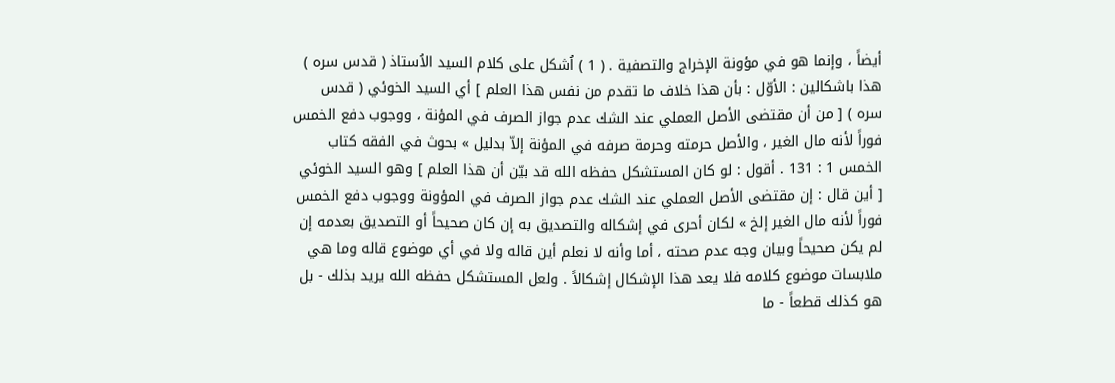أيضاً ، وإنما هو في مؤونة الإخراج والتصفية . ( 1 ) اُشكل على كلام السيد الاُستاذ ( قدس سره ) هذا باشكالين : الأوّل : بأن هذا خلاف ما تقدم من نفس هذا العلم ] أي السيد الخوئي ( قدس سره ) [ من أن مقتضى الأصل العملي عند الشك عدم جواز الصرف في المؤنة ، ووجوب دفع الخمس فوراً لأنه مال الغير ، والأصل حرمته وحرمة صرفه في المؤنة إلاّ بدليل » بحوث في الفقه كتاب الخمس 1 : 131 . أقول : لو كان المستشكل حفظه الله قد بيّن أن هذا العلم ] وهو السيد الخوئي [ أين قال : إن مقتضى الأصل العملي عند الشك عدم جواز الصرف في المؤونة ووجوب دفع الخمس فوراً لأنه مال الغير إلخ » لكان أحرى في إشكاله والتصديق به إن كان صحيحاً أو التصديق بعدمه إن لم يكن صحيحاً وبيان وجه عدم صحته ، أما وأنه لا نعلم أين قاله ولا في أي موضوع قاله وما هي ملابسات موضوع كلامه فلا يعد هذا الإشكال إشكالاً . ولعل المستشكل حفظه الله يريد بذلك - بل هو كذلك قطعاً - ما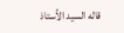قاله السيد الاُستاذ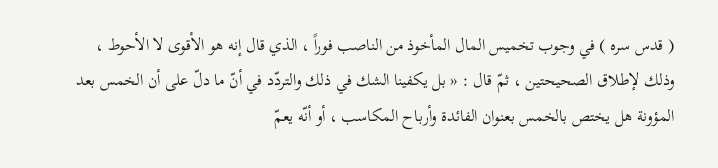( قدس سره ) في وجوب تخميس المال المأخوذ من الناصب فوراً ، الذي قال إنه هو الأقوى لا الأحوط ، وذلك لإطلاق الصحيحتين ، ثمّ قال : « بل يكفينا الشك في ذلك والتردّد في أنّ ما دلّ على أن الخمس بعد المؤونة هل يختص بالخمس بعنوان الفائدة وأرباح المكاسب ، أو أنّه يعمّ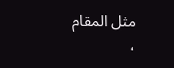مثل المقام ،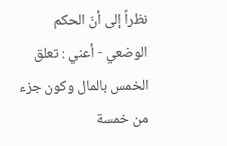نظراً إلى أنّ الحكم الوضعي - أعني : تعلق الخمس بالمال وكون جزء من خمسة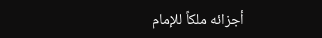أجزائه ملكاً للإمام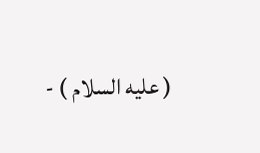( عليه السلام ) -